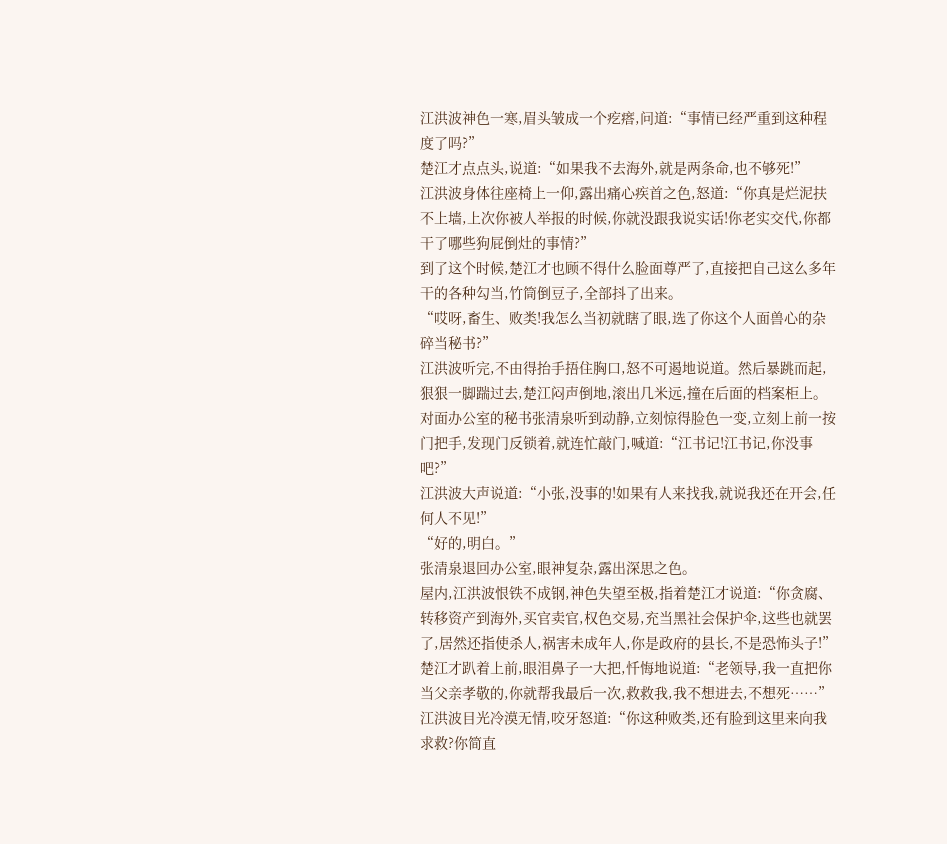江洪波神色一寒,眉头皱成一个疙瘩,问道:“事情已经严重到这种程度了吗?”
楚江才点点头,说道:“如果我不去海外,就是两条命,也不够死!”
江洪波身体往座椅上一仰,露出痛心疾首之色,怒道:“你真是烂泥扶不上墙,上次你被人举报的时候,你就没跟我说实话!你老实交代,你都干了哪些狗屁倒灶的事情?”
到了这个时候,楚江才也顾不得什么脸面尊严了,直接把自己这么多年干的各种勾当,竹筒倒豆子,全部抖了出来。
“哎呀,畜生、败类!我怎么当初就瞎了眼,选了你这个人面兽心的杂碎当秘书?”
江洪波听完,不由得抬手捂住胸口,怒不可遏地说道。然后暴跳而起,狠狠一脚踹过去,楚江闷声倒地,滚出几米远,撞在后面的档案柜上。
对面办公室的秘书张清泉听到动静,立刻惊得脸色一变,立刻上前一按门把手,发现门反锁着,就连忙敲门,喊道:“江书记!江书记,你没事吧?”
江洪波大声说道:“小张,没事的!如果有人来找我,就说我还在开会,任何人不见!”
“好的,明白。”
张清泉退回办公室,眼神复杂,露出深思之色。
屋内,江洪波恨铁不成钢,神色失望至极,指着楚江才说道:“你贪腐、转移资产到海外,买官卖官,权色交易,充当黑社会保护伞,这些也就罢了,居然还指使杀人,祸害未成年人,你是政府的县长,不是恐怖头子!”
楚江才趴着上前,眼泪鼻子一大把,忏悔地说道:“老领导,我一直把你当父亲孝敬的,你就帮我最后一次,救救我,我不想进去,不想死……”
江洪波目光冷漠无情,咬牙怒道:“你这种败类,还有脸到这里来向我求救?你简直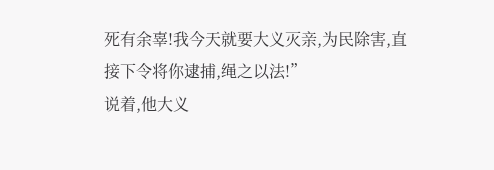死有余辜!我今天就要大义灭亲,为民除害,直接下令将你逮捕,绳之以法!”
说着,他大义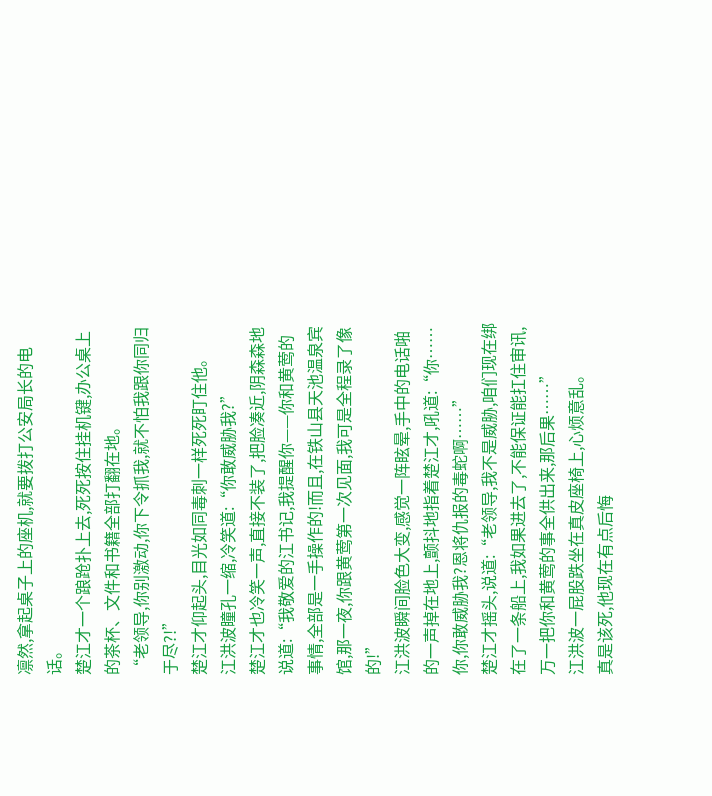凛然,拿起桌子上的座机,就要拨打公安局长的电话。
楚江才一个踉跄扑上去,死死按住挂机键,办公桌上的茶杯、文件和书籍全部打翻在地。
“老领导,你别激动,你下令抓我,就不怕我跟你同归于尽?!”
楚江才仰起头,目光如同毒刺一样死死盯住他。
江洪波瞳孔一缩,冷笑道:“你敢威胁我?”
楚江才也冷笑一声,直接不装了,把脸凑近,阴森森地说道:“我敬爱的江书记,我提醒你——你和黄莺的事情,全部是一手操作的!而且,在铁山县天池温泉宾馆,那一夜,你跟黄莺第一次见面,我可是全程录了像的!”
江洪波瞬间脸色大变,感觉一阵眩晕,手中的电话啪的一声掉在地上,颤抖地指着楚江才,吼道:“你……你,你敢威胁我?恩将仇报的毒蛇啊……”
楚江才摇头,说道:“老领导,我不是威胁,咱们现在绑在了一条船上,我如果进去了,不能保证能扛住审讯,万一把你和黄莺的事全供出来,那后果……”
江洪波一屁股跌坐在真皮座椅上,心烦意乱。
真是该死,他现在有点后悔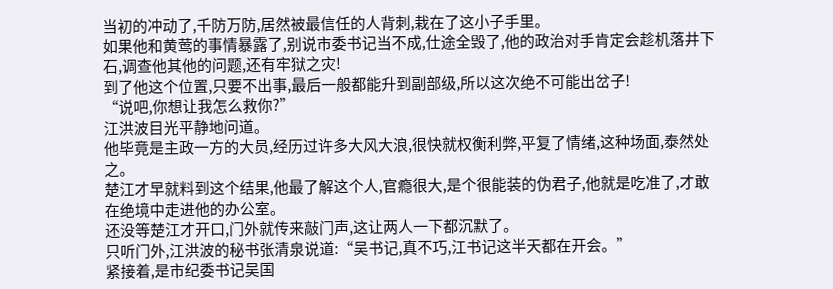当初的冲动了,千防万防,居然被最信任的人背刺,栽在了这小子手里。
如果他和黄莺的事情暴露了,别说市委书记当不成,仕途全毁了,他的政治对手肯定会趁机落井下石,调查他其他的问题,还有牢狱之灾!
到了他这个位置,只要不出事,最后一般都能升到副部级,所以这次绝不可能出岔子!
“说吧,你想让我怎么救你?”
江洪波目光平静地问道。
他毕竟是主政一方的大员,经历过许多大风大浪,很快就权衡利弊,平复了情绪,这种场面,泰然处之。
楚江才早就料到这个结果,他最了解这个人,官瘾很大,是个很能装的伪君子,他就是吃准了,才敢在绝境中走进他的办公室。
还没等楚江才开口,门外就传来敲门声,这让两人一下都沉默了。
只听门外,江洪波的秘书张清泉说道:“吴书记,真不巧,江书记这半天都在开会。”
紧接着,是市纪委书记吴国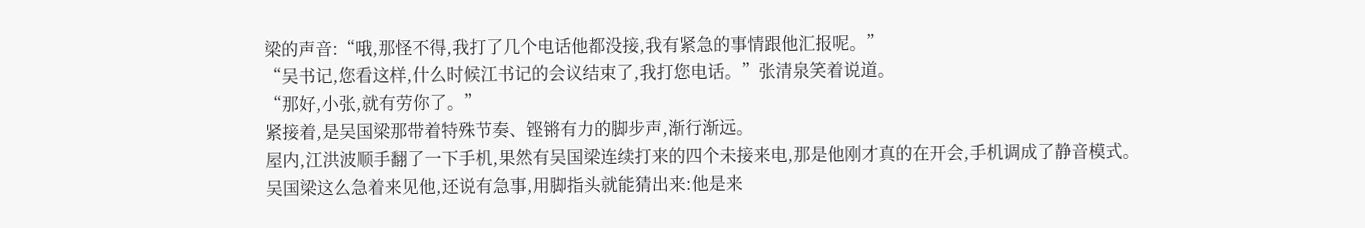梁的声音:“哦,那怪不得,我打了几个电话他都没接,我有紧急的事情跟他汇报呢。”
“吴书记,您看这样,什么时候江书记的会议结束了,我打您电话。”张清泉笑着说道。
“那好,小张,就有劳你了。”
紧接着,是吴国梁那带着特殊节奏、铿锵有力的脚步声,渐行渐远。
屋内,江洪波顺手翻了一下手机,果然有吴国梁连续打来的四个未接来电,那是他刚才真的在开会,手机调成了静音模式。
吴国梁这么急着来见他,还说有急事,用脚指头就能猜出来:他是来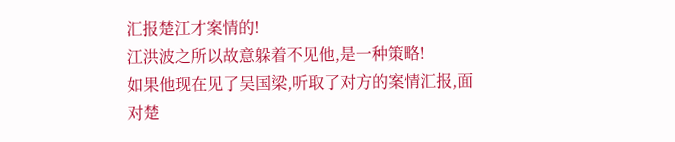汇报楚江才案情的!
江洪波之所以故意躲着不见他,是一种策略!
如果他现在见了吴国梁,听取了对方的案情汇报,面对楚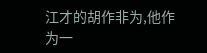江才的胡作非为,他作为一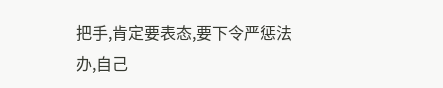把手,肯定要表态,要下令严惩法办,自己